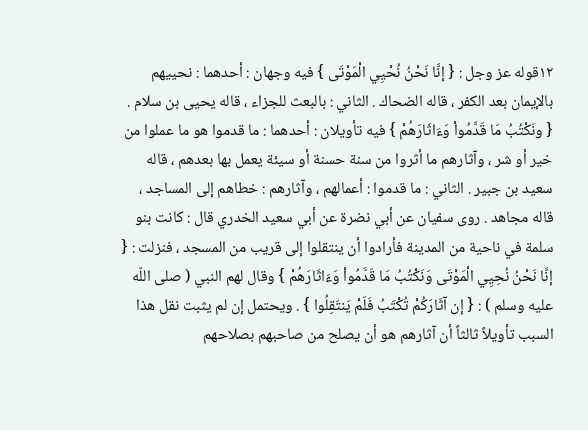١٢قوله عز وجل : { إنَّا نَحْنُ نُحْيِي الْمَوْتَى } فيه وجهان : أحدهما : نحييهم بالإيمان بعد الكفر ، قاله الضحاك . الثاني : بالبعث للجزاء ، قاله يحيى بن سلام . { ونَكْتُبُ مَا قَدَّمُواْ وَءَاثَارَهُمْ } فيه تأويلان : أحدهما : ما قدموا هو ما عملوا من خير أو شر ، وآثارهم ما أثروا من سنة حسنة أو سيئة يعمل بها بعدهم ، قاله سعيد بن جبير . الثاني : ما قدموا : أعمالهم ، وآثارهم : خطاهم إلى المساجد ، قاله مجاهد . روى سفيان عن أبي نضرة عن أبي سعيد الخدري قال : كانت بنو سلمة في ناحية من المدينة فأرادوا أن ينتقلوا إلى قريب من المسجد ، فنزلت : { إنَّا نَحْنُ نُحِيِي الْمَوْتَى وَنَكْتُبُ مَا قَدَّمُواْ وَءَاثَارَهُمْ } وقال لهم النبي ( صلى اللّه عليه وسلم ) : { إن آثَارَكُمْ تُكْتَبُ فَلَمْ يَنتَقِلُوا } . ويحتمل إن لم يثبت نقل هذا السبب تأويلاً ثالثاً أن آثارهم هو أن يصلح من صاحبهم بصلاحهم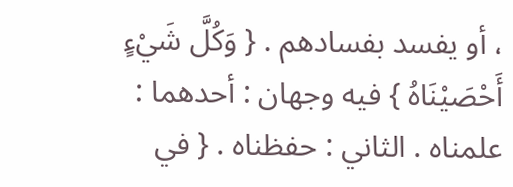، أو يفسد بفسادهم . { وَكُلَّ شَيْءٍ أَحْصَيْنَاهُ } فيه وجهان : أحدهما : علمناه . الثاني : حفظناه . { في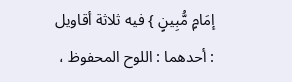إمَامٍ مُّبِينٍ } فيه ثلاثة أقاويل : أحدهما : اللوح المحفوظ ،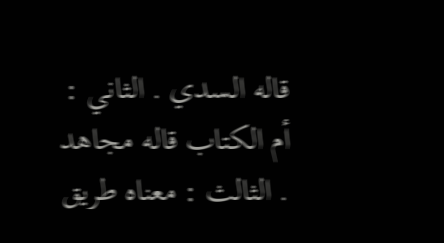قاله السدي . الثاني : أم الكتاب قاله مجاهد . الثالث : معناه طريق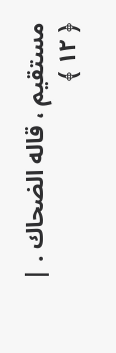مستقيم ، قاله الضحاك . |
﴿ ١٢ ﴾